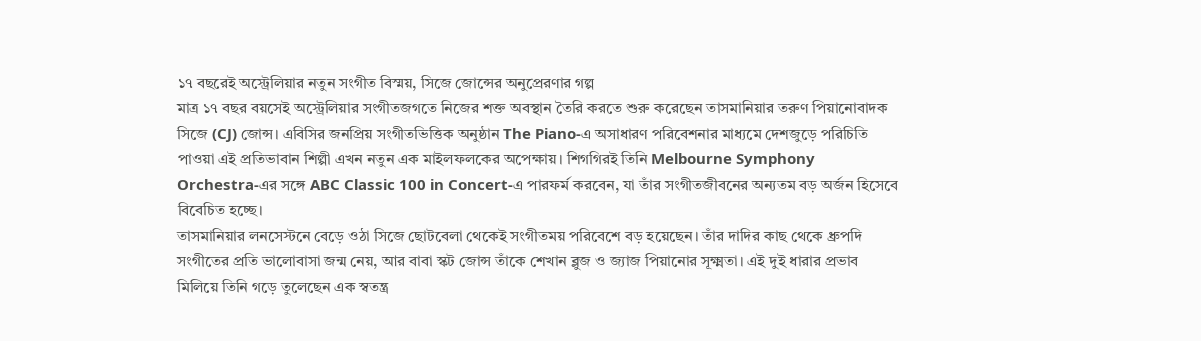১৭ বছরেই অস্ট্রেলিয়ার নতুন সংগীত বিস্ময়, সিজে জোন্সের অনুপ্রেরণার গল্প
মাত্র ১৭ বছর বয়সেই অস্ট্রেলিয়ার সংগীতজগতে নিজের শক্ত অবস্থান তৈরি করতে শুরু করেছেন তাসমানিয়ার তরুণ পিয়ানোবাদক সিজে (CJ) জোন্স। এবিসির জনপ্রিয় সংগীতভিত্তিক অনুষ্ঠান The Piano-এ অসাধারণ পরিবেশনার মাধ্যমে দেশজুড়ে পরিচিতি পাওয়া এই প্রতিভাবান শিল্পী এখন নতুন এক মাইলফলকের অপেক্ষায়। শিগগিরই তিনি Melbourne Symphony Orchestra-এর সঙ্গে ABC Classic 100 in Concert-এ পারফর্ম করবেন, যা তাঁর সংগীতজীবনের অন্যতম বড় অর্জন হিসেবে বিবেচিত হচ্ছে।
তাসমানিয়ার লনসেস্টনে বেড়ে ওঠা সিজে ছোটবেলা থেকেই সংগীতময় পরিবেশে বড় হয়েছেন। তাঁর দাদির কাছ থেকে ধ্রুপদি সংগীতের প্রতি ভালোবাসা জন্ম নেয়, আর বাবা স্কট জোন্স তাঁকে শেখান ব্লুজ ও জ্যাজ পিয়ানোর সূক্ষ্মতা। এই দুই ধারার প্রভাব মিলিয়ে তিনি গড়ে তুলেছেন এক স্বতন্ত্র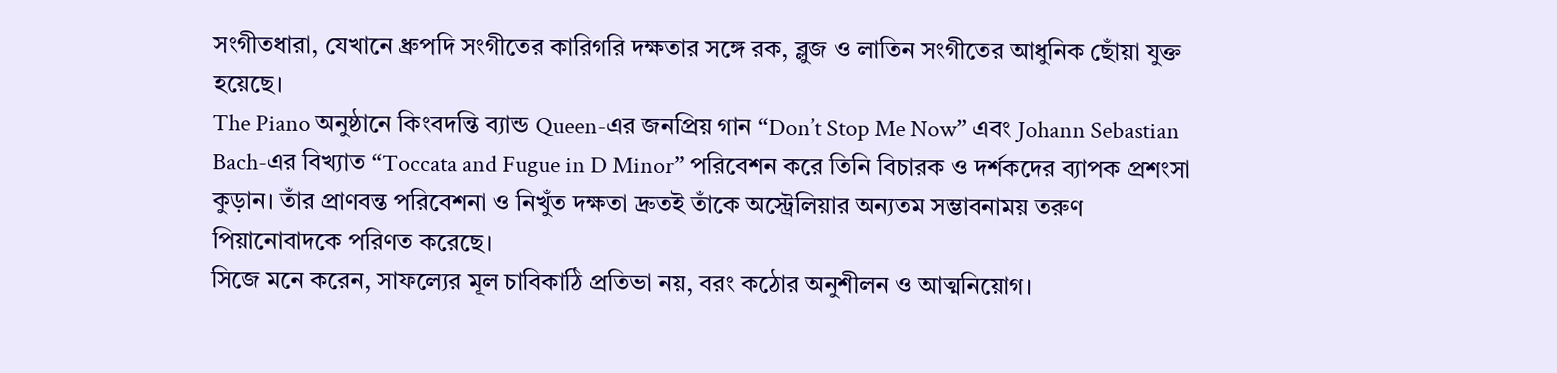সংগীতধারা, যেখানে ধ্রুপদি সংগীতের কারিগরি দক্ষতার সঙ্গে রক, ব্লুজ ও লাতিন সংগীতের আধুনিক ছোঁয়া যুক্ত হয়েছে।
The Piano অনুষ্ঠানে কিংবদন্তি ব্যান্ড Queen-এর জনপ্রিয় গান “Don’t Stop Me Now” এবং Johann Sebastian Bach-এর বিখ্যাত “Toccata and Fugue in D Minor” পরিবেশন করে তিনি বিচারক ও দর্শকদের ব্যাপক প্রশংসা কুড়ান। তাঁর প্রাণবন্ত পরিবেশনা ও নিখুঁত দক্ষতা দ্রুতই তাঁকে অস্ট্রেলিয়ার অন্যতম সম্ভাবনাময় তরুণ পিয়ানোবাদকে পরিণত করেছে।
সিজে মনে করেন, সাফল্যের মূল চাবিকাঠি প্রতিভা নয়, বরং কঠোর অনুশীলন ও আত্মনিয়োগ।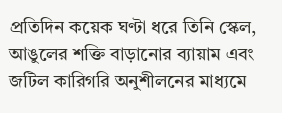প্রতিদিন কয়েক ঘণ্টা ধরে তিনি স্কেল, আঙুলের শক্তি বাড়ানোর ব্যায়াম এবং জটিল কারিগরি অনুশীলনের মাধ্যমে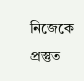নিজেকে প্রস্তুত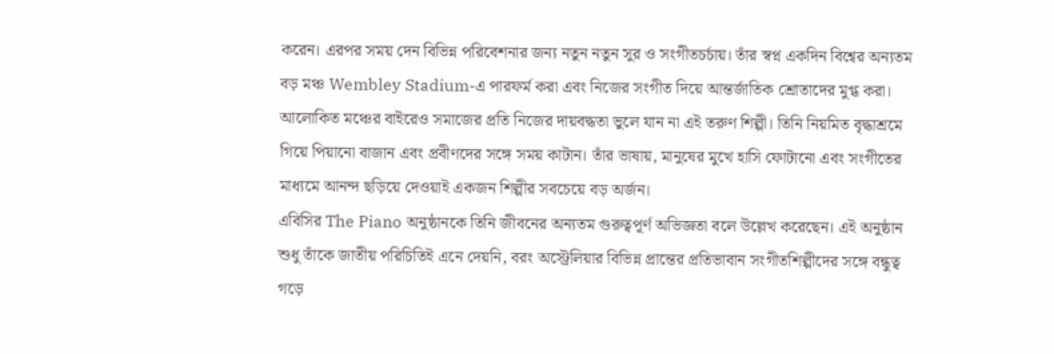করেন। এরপর সময় দেন বিভিন্ন পরিবেশনার জন্য নতুন নতুন সুর ও সংগীতচর্চায়। তাঁর স্বপ্ন একদিন বিশ্বের অন্যতম বড় মঞ্চ Wembley Stadium-এ পারফর্ম করা এবং নিজের সংগীত দিয়ে আন্তর্জাতিক শ্রোতাদের মুগ্ধ করা।
আলোকিত মঞ্চের বাইরেও সমাজের প্রতি নিজের দায়বদ্ধতা ভুলে যান না এই তরুণ শিল্পী। তিনি নিয়মিত বৃদ্ধাশ্রমে গিয়ে পিয়ানো বাজান এবং প্রবীণদের সঙ্গে সময় কাটান। তাঁর ভাষায়, মানুষের মুখে হাসি ফোটানো এবং সংগীতের মাধ্যমে আনন্দ ছড়িয়ে দেওয়াই একজন শিল্পীর সবচেয়ে বড় অর্জন।
এবিসির The Piano অনুষ্ঠানকে তিনি জীবনের অন্যতম গুরুত্বপূর্ণ অভিজ্ঞতা বলে উল্লেখ করেছেন। এই অনুষ্ঠান শুধু তাঁকে জাতীয় পরিচিতিই এনে দেয়নি, বরং অস্ট্রেলিয়ার বিভিন্ন প্রান্তের প্রতিভাবান সংগীতশিল্পীদের সঙ্গে বন্ধুত্ব গড়ে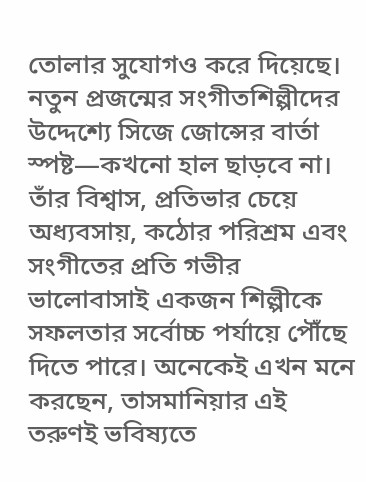তোলার সুযোগও করে দিয়েছে।
নতুন প্রজন্মের সংগীতশিল্পীদের উদ্দেশ্যে সিজে জোন্সের বার্তা স্পষ্ট—কখনো হাল ছাড়বে না। তাঁর বিশ্বাস, প্রতিভার চেয়ে অধ্যবসায়, কঠোর পরিশ্রম এবং সংগীতের প্রতি গভীর ভালোবাসাই একজন শিল্পীকে সফলতার সর্বোচ্চ পর্যায়ে পৌঁছে দিতে পারে। অনেকেই এখন মনে করছেন, তাসমানিয়ার এই তরুণই ভবিষ্যতে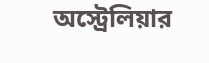অস্ট্রেলিয়ার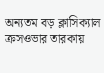অন্যতম বড় ক্লাসিক্যাল ক্রসওভার তারকায়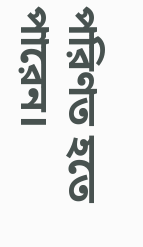পরিণত হতে পারেন।